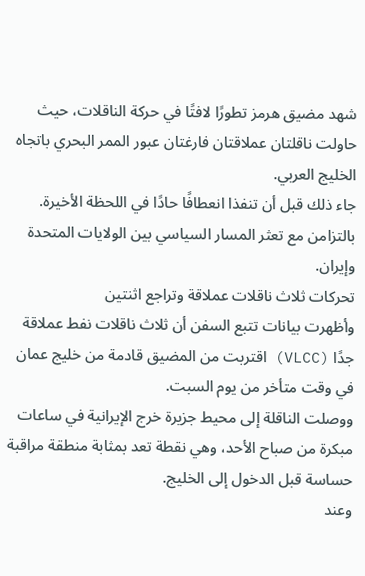شهد مضيق هرمز تطورًا لافتًا في حركة الناقلات، حيث حاولت ناقلتان عملاقتان فارغتان عبور الممر البحري باتجاه الخليج العربي.
جاء ذلك قبل أن تنفذا انعطافًا حادًا في اللحظة الأخيرة. بالتزامن مع تعثر المسار السياسي بين الولايات المتحدة وإيران.
تحركات ثلاث ناقلات عملاقة وتراجع اثنتين
وأظهرت بيانات تتبع السفن أن ثلاث ناقلات نفط عملاقة جدًا (VLCC) اقتربت من المضيق قادمة من خليج عمان في وقت متأخر من يوم السبت.
ووصلت الناقلة إلى محيط جزيرة خرج الإيرانية في ساعات مبكرة من صباح الأحد، وهي نقطة تعد بمثابة منطقة مراقبة حساسة قبل الدخول إلى الخليج.
وعند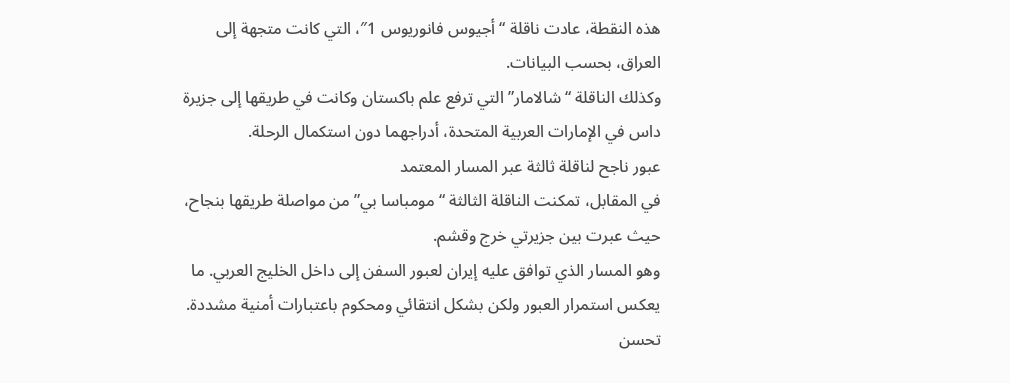هذه النقطة، عادت ناقلة “أجيوس فانوريوس 1″، التي كانت متجهة إلى العراق، بحسب البيانات.
وكذلك الناقلة “شالامار” التي ترفع علم باكستان وكانت في طريقها إلى جزيرة داس في الإمارات العربية المتحدة، أدراجهما دون استكمال الرحلة.
عبور ناجح لناقلة ثالثة عبر المسار المعتمد
في المقابل، تمكنت الناقلة الثالثة “مومباسا بي” من مواصلة طريقها بنجاح، حيث عبرت بين جزيرتي خرج وقشم.
وهو المسار الذي توافق عليه إيران لعبور السفن إلى داخل الخليج العربي. ما يعكس استمرار العبور ولكن بشكل انتقائي ومحكوم باعتبارات أمنية مشددة.
تحسن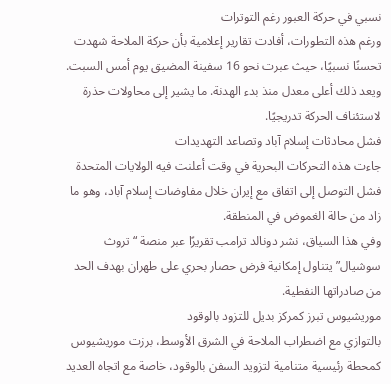نسبي في حركة العبور رغم التوترات
ورغم هذه التطورات، أفادت تقارير إعلامية بأن حركة الملاحة شهدت تحسنًا نسبيًا، حيث عبرت نحو 16 سفينة المضيق يوم أمس السبت.
ويعد ذلك أعلى معدل منذ بدء الهدنة. ما يشير إلى محاولات حذرة لاستئناف الحركة تدريجيًا.
فشل محادثات إسلام آباد وتصاعد التهديدات
جاءت هذه التحركات البحرية في وقت أعلنت فيه الولايات المتحدة فشل التوصل إلى اتفاق مع إيران خلال مفاوضات إسلام آباد، وهو ما زاد من حالة الغموض في المنطقة.
وفي هذا السياق، نشر دونالد ترامب تقريرًا عبر منصة “تروث سوشيال” يتناول إمكانية فرض حصار بحري على طهران بهدف الحد من صادراتها النفطية.
موريشيوس تبرز كمركز بديل للتزود بالوقود
بالتوازي مع اضطراب الملاحة في الشرق الأوسط، برزت موريشيوس كمحطة رئيسية متنامية لتزويد السفن بالوقود، خاصة مع اتجاه العديد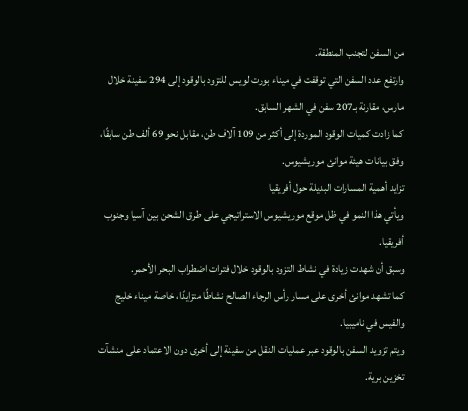من السفن لتجنب المنطقة.
وارتفع عدد السفن التي توقفت في ميناء بورت لويس للتزود بالوقود إلى 294 سفينة خلال مارس، مقارنة بـ207 سفن في الشهر السابق.
كما زادت كميات الوقود الموردة إلى أكثر من 109 آلاف طن، مقابل نحو 69 ألف طن سابقًا، وفق بيانات هيئة موانئ موريشيوس.
تزايد أهمية المسارات البديلة حول أفريقيا
ويأتي هذا النمو في ظل موقع موريشيوس الاستراتيجي على طرق الشحن بين آسيا وجنوب أفريقيا.
وسبق أن شهدت زيادة في نشاط التزود بالوقود خلال فترات اضطراب البحر الأحمر.
كما تشهد موانئ أخرى على مسار رأس الرجاء الصالح نشاطًا متزايدًا، خاصة ميناء خليج والفيس في ناميبيا.
ويتم تزويد السفن بالوقود عبر عمليات النقل من سفينة إلى أخرى دون الاعتماد على منشآت تخزين برية.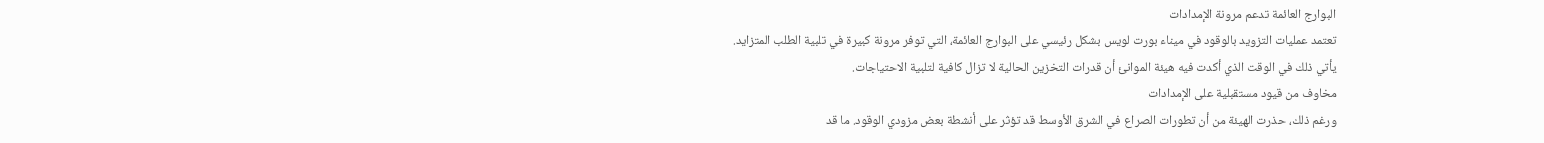البوارج العائمة تدعم مرونة الإمدادات
تعتمد عمليات التزويد بالوقود في ميناء بورت لويس بشكل رئيسي على البوارج العائمة، التي توفر مرونة كبيرة في تلبية الطلب المتزايد.
يأتي ذلك في الوقت الذي أكدت فيه هيئة الموانئ أن قدرات التخزين الحالية لا تزال كافية لتلبية الاحتياجات.
مخاوف من قيود مستقبلية على الإمدادات
ورغم ذلك، حذرت الهيئة من أن تطورات الصراع في الشرق الأوسط قد تؤثر على أنشطة بعض مزودي الوقود. ما قد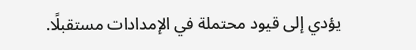يؤدي إلى قيود محتملة في الإمدادات مستقبلًا.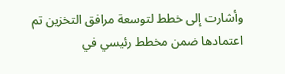وأشارت إلى خطط لتوسعة مرافق التخزين تم اعتمادها ضمن مخطط رئيسي في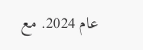عام 2024. مع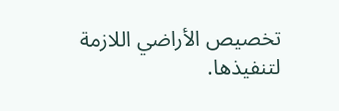تخصيص الأراضي اللازمة لتنفيذها.